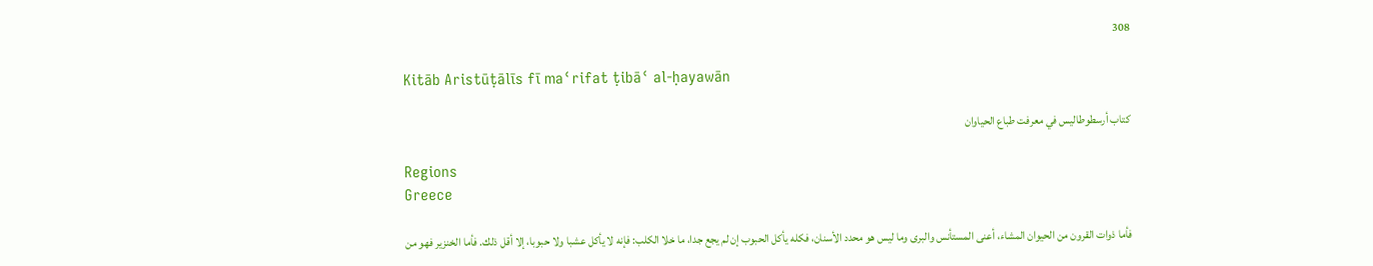308

Kitāb Aristūṭālīs fī maʿrifat ṭibāʿ al-ḥayawān

كتاب أرسطوطاليس في معرفت طباع الحياوان

Regions
Greece

فأما ذوات القرون من الحيوان المشاء، أعنى المستأنس والبرى وما ليس هو محدد الأسنان، فكله يأكل الحبوب إن لم يجع جدا، ما خلا الكلب: فإنه لا يأكل عشبا ولا حبوبا، إلا أقل ذلك. فأما الخنزير فهو من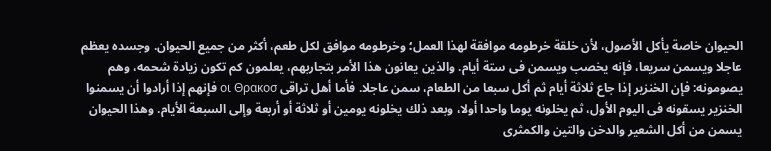الحيوان خاصة يأكل الأصول، لأن خلقة خرطومه موافقة لهذا العمل؛ وخرطومه موافق لكل طعم، أكثر من جميع الحيوان. وجسده يعظم عاجلا ويسمن سريعا، فإنه يخصب ويسمن فى ستة أيام. والذين يعانون هذا الأمر بتجاربهم، يعلمون كم تكون زيادة شحمه، وهم يصومونه: فإن الخنزير إذا جاع ثلاثة أيام ثم أكل سبعا من الطعام، سمن عاجلا. فأما أهل تراقى οι Θρακοσ فإنهم إذا أرادوا أن يسمنوا الخنزير يسقونه فى اليوم الأول، ثم يخلونه يوما واحدا أولا، وبعد ذلك يخلونه يومين أو ثلاثة أو أربعة وإلى السبعة الأيام. وهذا الحيوان يسمن من أكل الشعير والدخن والتين والكمثرى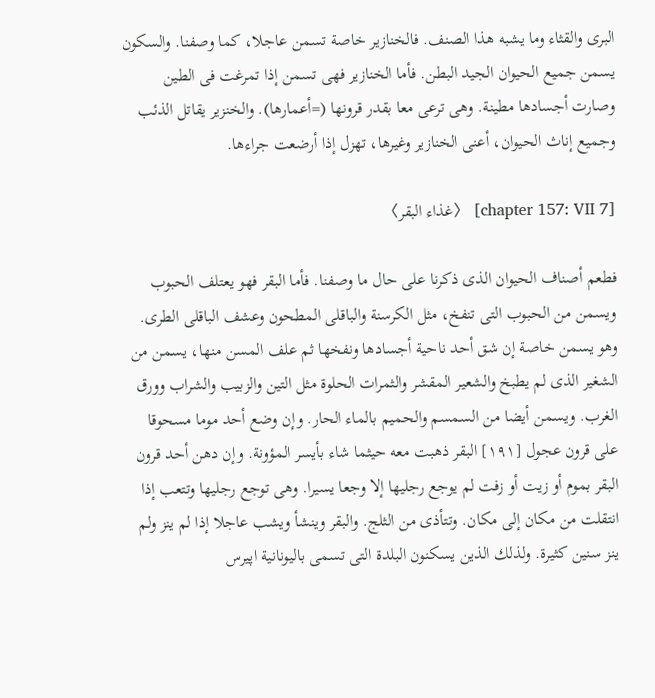البرى والقثاء وما يشبه هذا الصنف. فالخنازير خاصة تسمن عاجلا، كما وصفنا. والسكون يسمن جميع الحيوان الجيد البطن. فأما الخنازير فهى تسمن إذا تمرغت فى الطين وصارت أجسادها مطينة. وهى ترعى معا بقدر قرونها (=أعمارها). والخنزير يقاتل الذئب وجميع إناث الحيوان، أعنى الخنازير وغيرها، تهزل إذا أرضعت جراءها.

[chapter 157: VII 7] 〈غذاء البقر〉

فطعم أصناف الحيوان الذى ذكرنا على حال ما وصفنا. فأما البقر فهو يعتلف الحبوب ويسمن من الحبوب التى تنفخ، مثل الكرسنة والباقلى المطحون وعشف الباقلى الطرى. وهو يسمن خاصة إن شق أحد ناحية أجسادها ونفخها ثم علف المسن منها، يسمن من الشغير الذى لم يطبخ والشعير المقشر والثمرات الحلوة مثل التين والزبيب والشراب وورق الغرب. ويسمن أيضا من السمسم والحميم بالماء الحار. وإن وضع أحد موما مسحوقا على قرون عجول [١٩١] البقر ذهبت معه حيثما شاء بأيسر المؤونة. وإن دهن أحد قرون البقر بموم أو زيت أو زفت لم يوجع رجليها إلا وجعا يسيرا. وهى توجع رجليها وتتعب إذا انتقلت من مكان إلى مكان. وتتأذى من الثلج. والبقر وينشأ ويشب عاجلا إذا لم ينز ولم ينز سنين كثيرة. ولذلك الذين يسكنون البلدة التى تسمى باليونانية اپيرس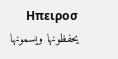Ηπειροσ يحفظونها ويسمونها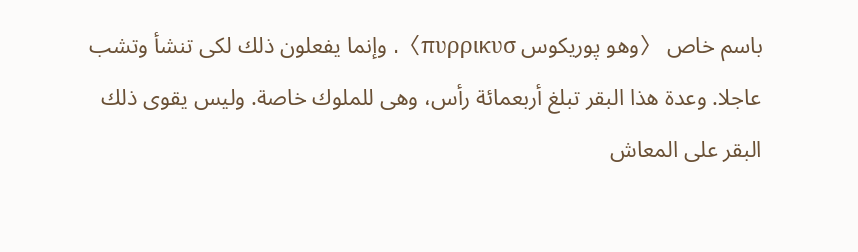باسم خاص 〈وهو پوريكوس πυρρικυσ〉. وإنما يفعلون ذلك لكى تنشأ وتشب عاجلا. وعدة هذا البقر تبلغ أربعمائة رأس، وهى للملوك خاصة. وليس يقوى ذلك البقر على المعاش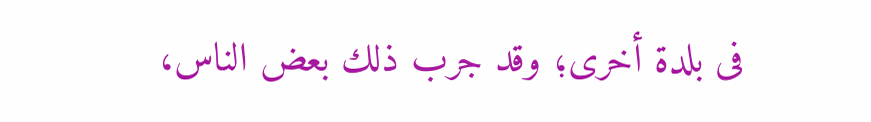فى بلدة أخرى؛ وقد جرب ذلك بعض الناس،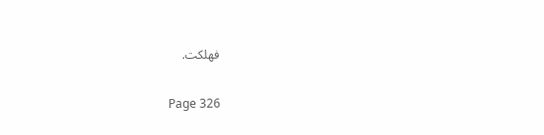فهلكت.

Page 326